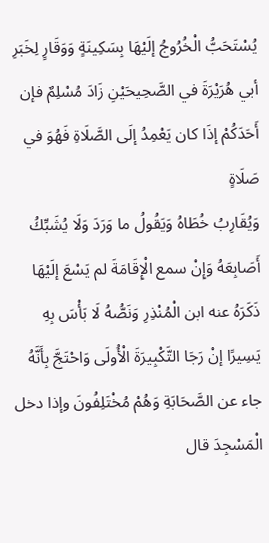يُسْتَحَبُّ الْخُرُوجُ إلَيْهَا بِسَكِينَةٍ وَوَقَارٍ لِخَبَرِ أبي هُرَيْرَةَ في الصَّحِيحَيْنِ زَادَ مُسْلِمٌ فإن أَحَدَكُمْ إذَا كان يَعْمِدُ إلَى الصَّلَاةِ فَهُوَ في صَلَاةٍ
وَيُقَارِبُ خُطَاهُ وَيَقُولُ ما وَرَدَ وَلَا يُشَبِّكُ أَصَابِعَهُ وَإِنْ سمع الْإِقَامَةَ لم يَسْعَ إلَيْهَا ذَكَرَهُ عنه ابن الْمُنْذِرِ وَنَصُّهُ لَا بَأْسَ بِهِ يَسِيرًا إنْ رَجَا التَّكْبِيرَةَ الْأُولَى وَاحْتَجَّ بِأَنَّهُ جاء عن الصَّحَابَةِ وَهُمْ مُخْتَلِفُونَ وإذا دخل الْمَسْجِدَ قال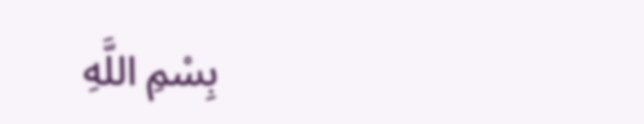بِسْمِ اللَّهِ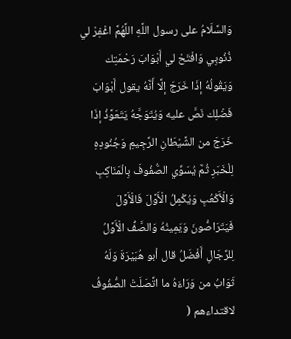وَالسَّلَامُ على رسول اللَّهِ اللَّهُمَّ اغْفِرْ لي ذُنُوبِي وَافْتَحْ لي أَبْوَابَ رَحْمَتِك وَيَقُولُهُ إذَا خَرَجَ إلَّا أَنَّهُ يقول أَبْوَابَ فَضْلِك نَصَّ عليه وَيُتَوَجَّهُ يَتَعَوَّذُ إذَا خَرَجَ من الشَّيْطَانِ الرَّجِيمِ وَجُنُودِهِ لِلْخَبَرِ ثُمَّ يُسَوِّي الصُّفُوفَ بِالْمَنَاكِبِ وَالْأَكْعُبِ وَيُكْمِلُ الْأَوَّلَ فَالْأَوَّلَ فَيَتَرَاصُّونَ وَيَمِينُهُ وَالصَّفُّ الْأَوَّلُ لِلرِّجَالِ أَفْضَلُ قال أبو هُبَيْرَةَ وَلَهُ ثَوَابُ من وَرَاءَهُ ما اتَّصَلَتْ الصُّفُوفُ لاقتداءهم (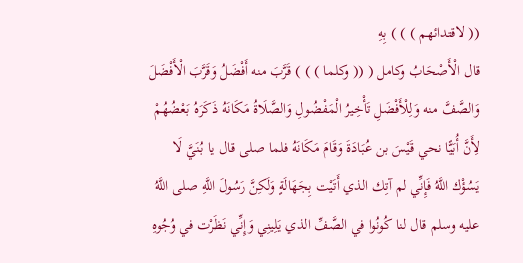(( لاقتدائهم ) ) ) بِهِ
قال الْأَصْحَابُ وكامل ( (( وكلما ) ) ) قَرَّبَ منه أَفْضَلُ وَقَرَّبَ الْأَفْضَلَ وَالصَّفَّ منه وَلِلْأَفْضَلِ تَأْخِيرُ الْمَفْضُولِ وَالصَّلَاةُ مَكَانَهُ ذَكَرَهُ بَعْضُهُمْ لِأَنَّ أُبَيًّا نحي قَيْسَ بن عُبَادَةَ وَقَامَ مَكَانَهُ فلما صلى قال يا بُنَيَّ لَا يَسُؤْك اللَّهُ فَإِنِّي لم آتِك الذي أَتَيْت بِجَهَالَةٍ وَلَكِنَّ رَسُولَ اللَّهِ صلى اللَّهُ عليه وسلم قال لنا كُونُوا في الصَّفِّ الذي يَلِينِي وَإِنِّي نَظَرْت في وُجُوهِ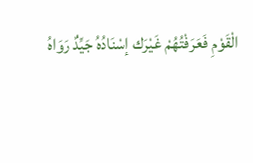الْقَوْمِ فَعَرَفْتُهُمْ غَيْرَك إسْنَادُهُ جَيِّدٌ رَوَاهُ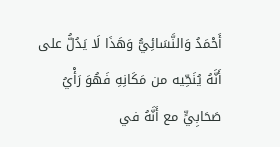أَحْمَدُ وَالنَّسَائِيُّ وَهَذَا لَا يَدُلُّ على أَنَّهُ يُنَحِّيه من مَكَانِهِ فَهُوَ رَأْيُ صَحَابِيٍّ مع أَنَّهُ في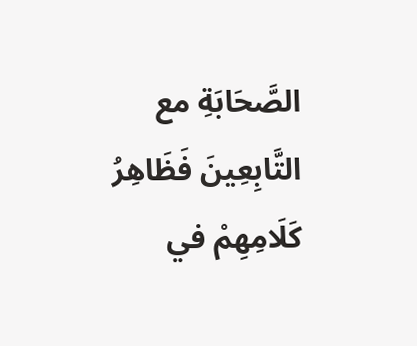الصَّحَابَةِ مع التَّابِعِينَ فَظَاهِرُ كَلَامِهِمْ في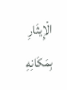الْإِيثَارِ بِمَكَانِهِ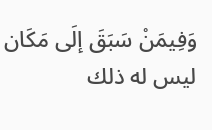وَفِيمَنْ سَبَقَ إلَى مَكَان ليس له ذلك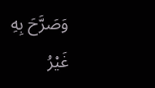وَصَرَّحَ بِهِ غَيْرُ